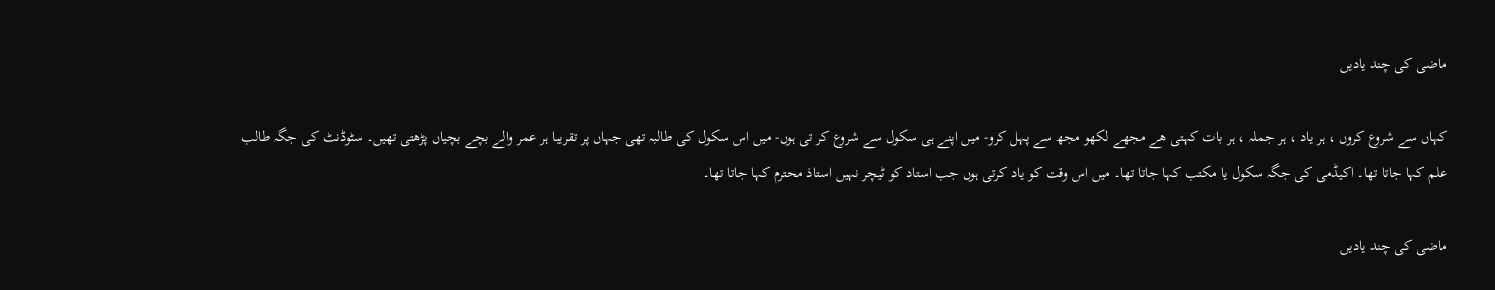ماضی کی چند یادیں

کہاں سے شروع کروں ، ہر یاد ، ہر جملہ ، ہر بات کہتی ھے مجھے لکھو مجھ سے پہل کرو- میں اپنے ہی سکول سے شروع کر تی ہوں- میں اس سکول کی طالبہ تھی جہاں پر تقریبا ہر عمر والے بچے بچیاں پڑھتی تھیں۔ سٹوڈنٹ کی جگہ طالب علم کہا جاتا تھا۔ اکیڈمی کی جگہ سکول یا مکتب کہا جاتا تھا۔ میں اس وقت کو یاد کرتی ہوں جب استاد کو ٹیچر نہیں استاذ محترم کہا جاتا تھا۔

ماضی کی چند یادیں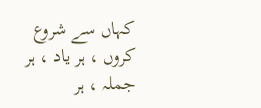کہاں سے شروع کروں ، ہر یاد ، ہر جملہ ، ہر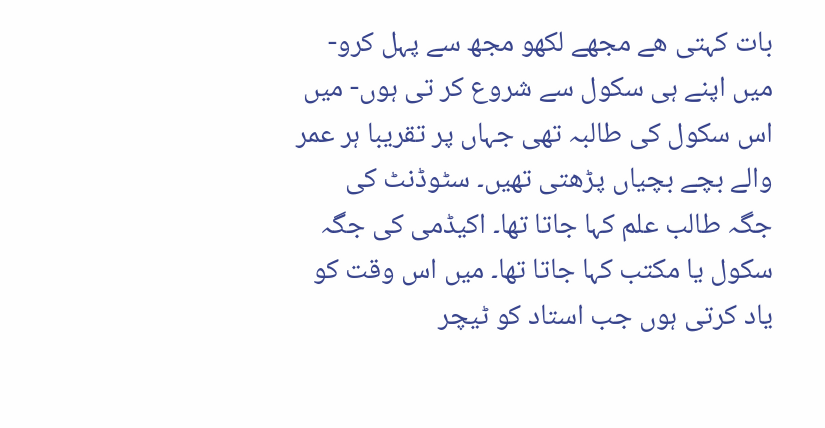بات کہتی ھے مجھے لکھو مجھ سے پہل کرو- میں اپنے ہی سکول سے شروع کر تی ہوں- میں اس سکول کی طالبہ تھی جہاں پر تقریبا ہر عمر والے بچے بچیاں پڑھتی تھیں۔ سٹوڈنٹ کی جگہ طالب علم کہا جاتا تھا۔ اکیڈمی کی جگہ سکول یا مکتب کہا جاتا تھا۔ میں اس وقت کو یاد کرتی ہوں جب استاد کو ٹیچر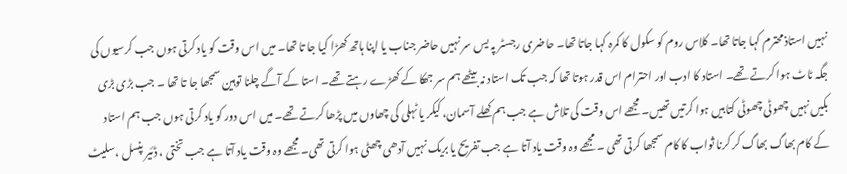نہیں استاذ محترم کہا جاتا تھا۔ کلاس روم کو سکول کا کمرہ کہا جاتا تھا۔ حاضری رجسٹر پہ یس سر نہیں حاضر جناب یا اپنا ہاتھ کھڑا کیا جا تا تھا۔ میں اس وقت کو یاد کرتی ہوں جب کرسیوں کی جگہ ٹاٹ ہوا کرتے تھے۔ استاد کا ادب اور احترام اس قدر ہوتا تھا کہ جب تک استاد نہ بیٹھے ہم سر جھکا کے کھڑے رہتے تھے۔ استا کے آگے چلنا توہین سمجھا جا تا تھا ۔ جب بڑی بڑی بکیں نہیں چھوٹی چھوٹی کتابیں ہوا کرتیں تھیں۔ مجھے اس وقت کی تلاش ہے جب ہم کھلے آسمان، کیکر یا ٹہلی کی چھاوں میں پڑھا کرتے تھے۔ میں اس دور کو یاد کرتی ہوں جب ہم استاد کے کام بھاگ بھاگ کر کرنا ثواب کا کام سمجھا کرتی تھی ۔ مجھے وہ وقت یاد آتا ہے جب تفریح یا بریک نہیں آدھی چھٹی ہوا کرتی تھی۔ مجھے وہ وقت یاد آتا ہے جب تختی ، ڈئیر پنسل ،سلیٹ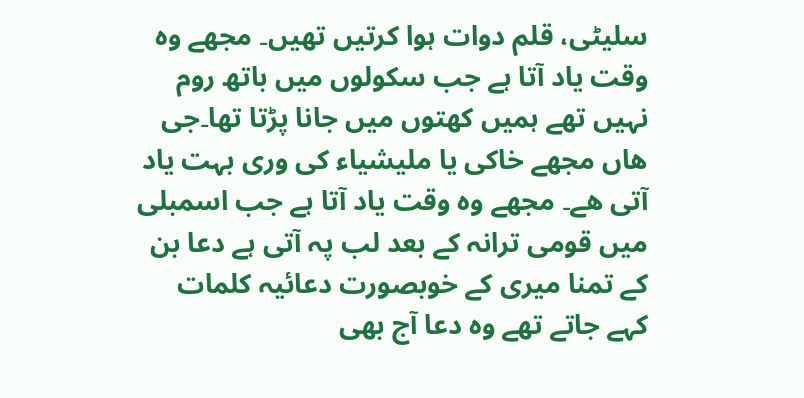سلیٹی، قلم دوات ہوا کرتیں تھیں۔ مجھے وہ وقت یاد آتا ہے جب سکولوں میں باتھ روم نہیں تھے ہمیں کھتوں میں جانا پڑتا تھا۔جی ھاں مجھے خاکی یا ملیشیاء کی وری بہت یاد آتی ھے۔ مجھے وہ وقت یاد آتا ہے جب اسمبلی میں قومی ترانہ کے بعد لب پہ آتی ہے دعا بن کے تمنا میری کے خوبصورت دعائیہ کلمات کہے جاتے تھے وہ دعا آج بھی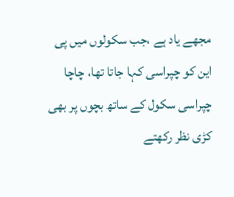مجھے یاد ہے ،جب سکولوں میں پی این کو چپراسی کہا جاتا تھا، چاچا چپراسی سکول کے ساتھ بچوں پر بھی کڑی نظر رکھتے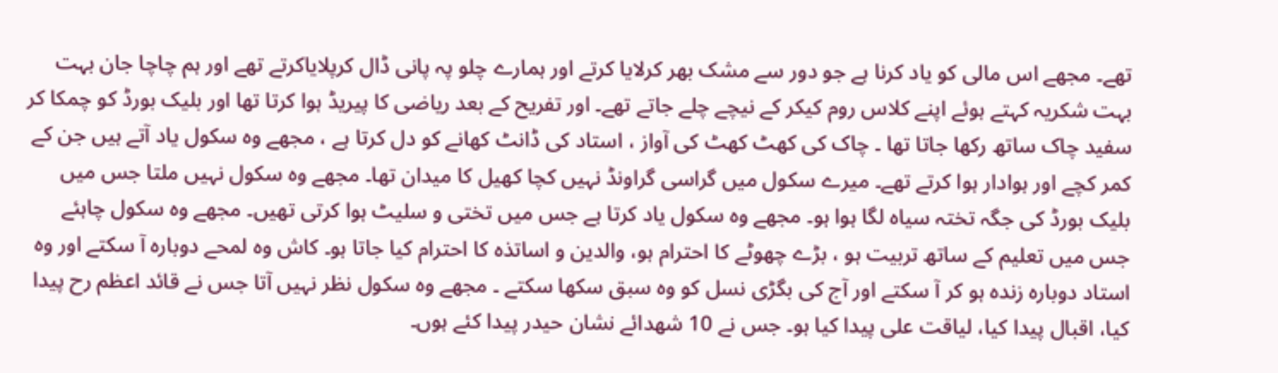تھے۔ مجھے اس مالی کو یاد کرنا ہے جو دور سے مشک بھر کرلایا کرتے اور ہمارے چلو پہ پانی ڈال کرپلایاکرتے تھے اور ہم چاچا جان بہت بہت شکریہ کہتے ہوئے اپنے کلاس روم کیکر کے نیچے چلے جاتے تھے۔ اور تفریح کے بعد ریاضی کا پیریڈ ہوا کرتا تھا اور بلیک بورڈ کو چمکا کر سفید چاک ساتھ رکھا جاتا تھا ۔ چاک کی کھٹ کھٹ کی آواز ، استاد کی ڈانٹ کھانے کو دل کرتا ہے ، مجھے وہ سکول یاد آتے ہیں جن کے کمر کچے اور ہوادار ہوا کرتے تھے۔ میرے سکول میں گراسی گراونڈ نہیں کچا کھیل کا میدان تھا۔ مجھے وہ سکول نہیں ملتا جس میں بلیک بورڈ کی جگہ تختہ سیاہ لگا ہوا ہو۔ مجھے وہ سکول یاد کرتا ہے جس میں تختی و سلیٹ ہوا کرتی تھیں۔ مجھے وہ سکول چاہئے جس میں تعلیم کے ساتھ تربیت ہو ، بڑے چھوٹے کا احترام ہو، والدین و اساتذہ کا احترام کیا جاتا ہو۔ کاش وہ لمحے دوبارہ آ سکتے اور وہ استاد دوبارہ زندہ ہو کر آ سکتے اور آج کی بگڑی نسل کو وہ سبق سکھا سکتے ۔ مجھے وہ سکول نظر نہیں آتا جس نے قائد اعظم رح پیدا کیا، اقبال پیدا کیا، لیاقت علی پیدا کیا ہو۔ جس نے 10 شھدائے نشان حیدر پیدا کئے ہوں۔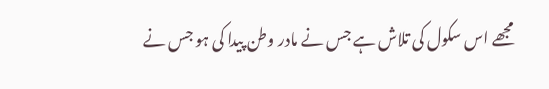مجھے اس سکول کی تلاش ہے جس نے مادر وطن پیدا کی ہو جس نے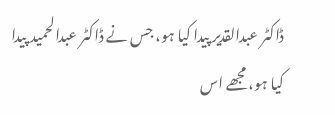ڈاکٹر عبدالقدیر پیدا کیا ہو، جس نے ڈاکٹر عبدالحمید پیدا کیا ہو، مجھے اس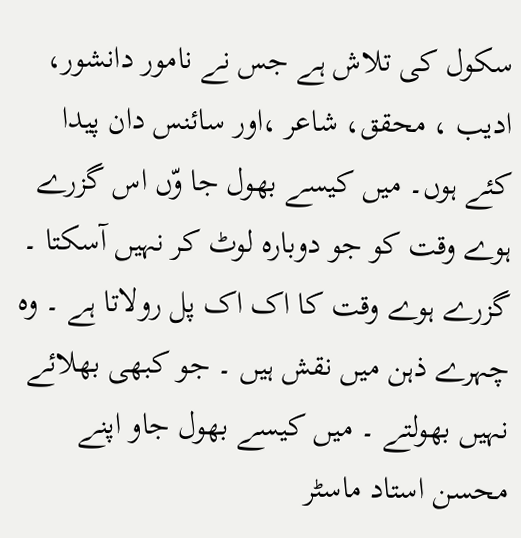سکول کی تلاش ہے جس نے نامور دانشور، ادیب ، محقق، شاعر ،اور سائنس دان پیدا کئے ہوں۔ میں کیسے بھول جا وّں اس گزرے ہوے وقت کو جو دوبارہ لوٹ کر نہیں آسکتا ۔ گزرے ہوے وقت کا اک اک پل رولاتا ہے ۔ وہ چہرے ذہن میں نقش ہیں ۔ جو کبھی بھلائے نہیں بھولتے ۔ میں کیسے بھول جاو اپنے محسن استاد ماسٹر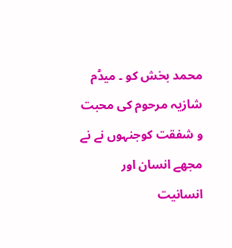محمد بخش کو ۔ میڈم شازیہ مرحوم کی محبت و شفقت کوجنہوں نے نے مجھے انسان اور انسانیت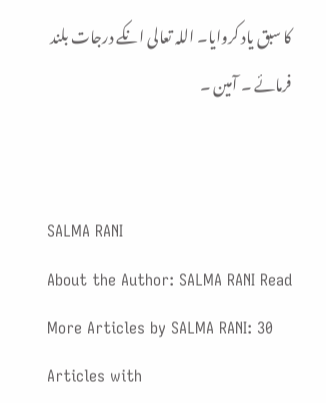کا سبق یاد کروایا۔ اللہ تعالی انکے درجات بلند فرمائے ۔ آمین ۔


SALMA RANI
About the Author: SALMA RANI Read More Articles by SALMA RANI: 30 Articles with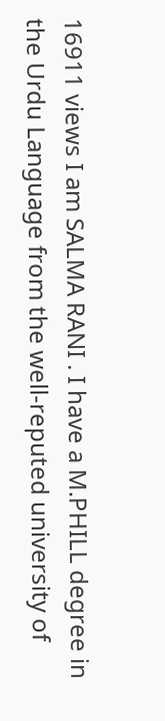16911 views I am SALMA RANI . I have a M.PHILL degree in the Urdu Language from the well-reputed university of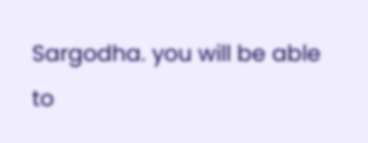Sargodha. you will be able to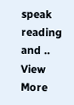speak reading and .. View More